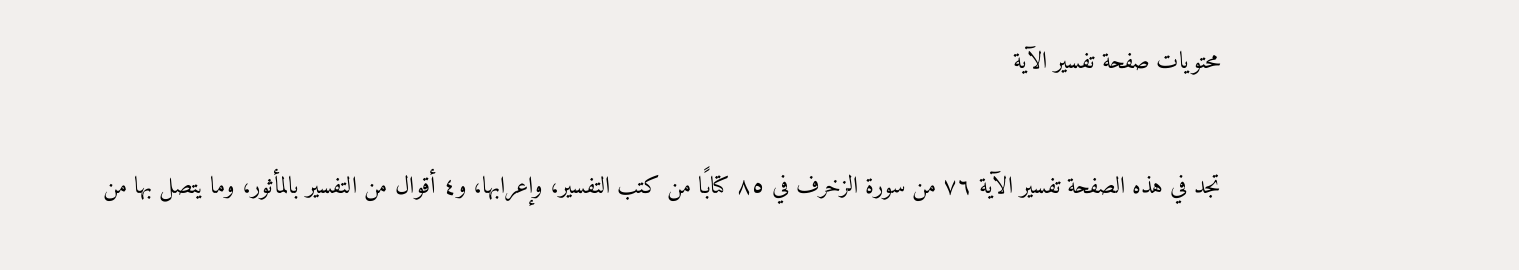محتويات صفحة تفسير الآية

تجد في هذه الصفحة تفسير الآية ٧٦ من سورة الزخرف في ٨٥ كتابًا من كتب التفسير، وإعرابها، و٤ أقوال من التفسير بالمأثور، وما يتصل بها من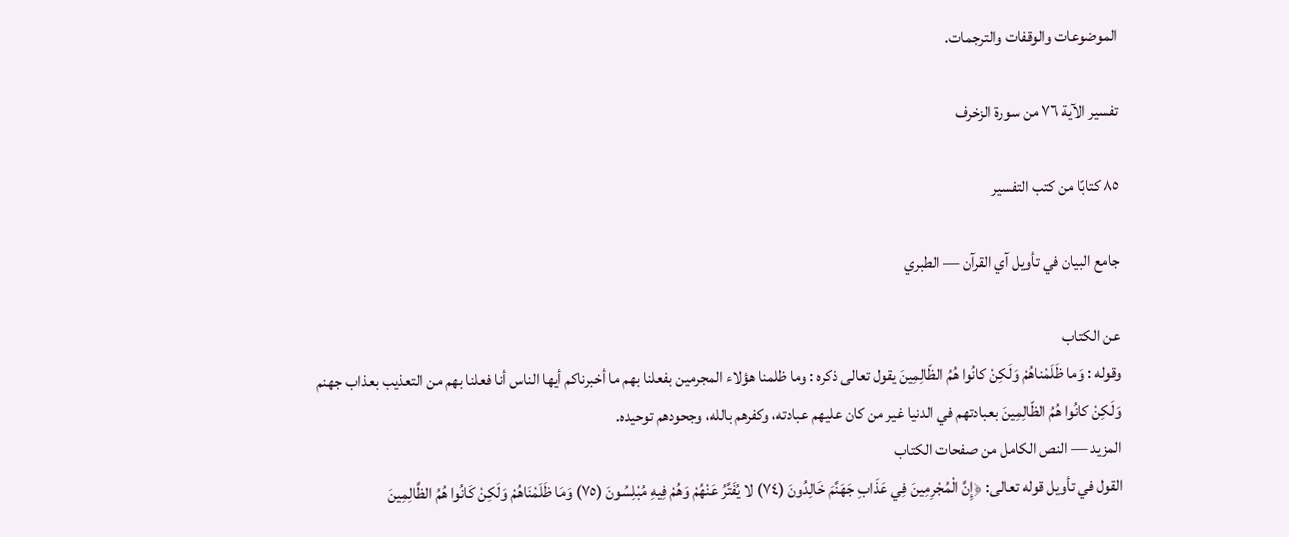الموضوعات والوقفات والترجمات.

تفسير الآية ٧٦ من سورة الزخرف

٨٥ كتابًا من كتب التفسير

جامع البيان في تأويل آي القرآن — الطبري

عن الكتاب
وقوله : وَما ظَلَمْناهُمْ وَلَكِنْ كانُوا هُمُ الظّالِمِينَ يقول تعالى ذكره : وما ظلمنا هؤلاء المجرمين بفعلنا بهم ما أخبرناكم أيها الناس أنا فعلنا بهم من التعذيب بعذاب جهنم وَلَكِنْ كانُوا هُمُ الظّالِمِينَ بعبادتهم في الدنيا غير من كان عليهم عبادته، وكفرهم بالله، وجحودهم توحيده.
المزيد — النص الكامل من صفحات الكتاب
القول في تأويل قوله تعالى: ﴿إِنَّ الْمُجْرِمِينَ فِي عَذَابِ جَهَنَّمَ خَالِدُونَ (٧٤) لا يُفَتَّرُ عَنْهُمْ وَهُمْ فِيهِ مُبْلِسُونَ (٧٥) وَمَا ظَلَمْنَاهُمْ وَلَكِنْ كَانُوا هُمُ الظَّالِمِينَ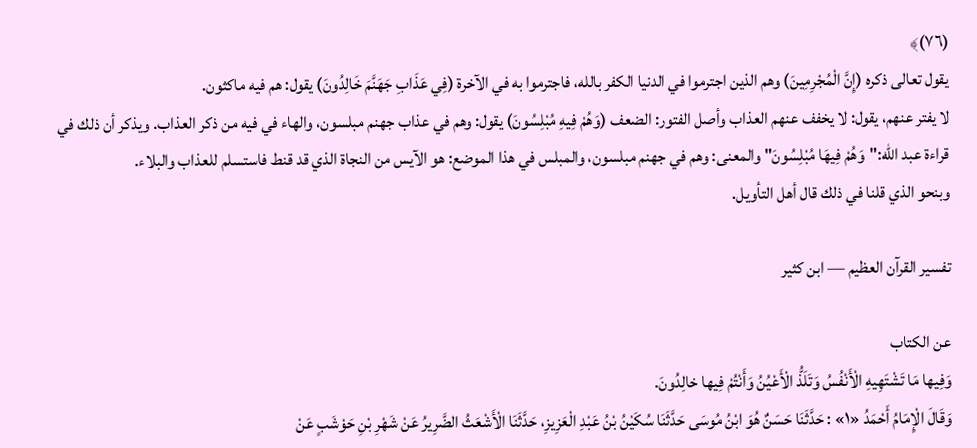(٧٦)﴾
يقول تعالى ذكره (إِنَّ الْمُجْرِمِينَ) وهم الذين اجترموا في الدنيا الكفر بالله، فاجترموا به في الآخرة (فِي عَذَابِ جَهَنَّمَ خَالِدُونَ) يقول: هم فيه ماكثون.
لا يفتر عنهم، يقول: لا يخفف عنهم العذاب وأصل الفتور: الضعف (وَهُمْ فِيهِ مُبْلِسُونَ) يقول: وهم في عذاب جهنم مبلسون، والهاء في فيه من ذكر العذاب. ويذكر أن ذلك في قراءة عبد الله:"وَهُمْ فِيهَا مُبْلِسُونَ" والمعنى: وهم في جهنم مبلسون، والمبلس في هذا الموضع: هو الآيس من النجاة الذي قد قنط فاستسلم للعذاب والبلاء.
وبنحو الذي قلنا في ذلك قال أهل التأويل.

تفسير القرآن العظيم — ابن كثير

عن الكتاب
وَفِيها مَا تَشْتَهِيهِ الْأَنْفُسُ وَتَلَذُّ الْأَعْيُنُ وَأَنْتُمْ فِيها خالِدُونَ.
وَقَالَ الْإِمَامُ أَحْمَدُ «١» : حَدَّثَنَا حَسَنٌ هُوَ ابْنُ مُوسَى حَدَّثَنَا سُكَيْنُ بْنُ عَبْدِ الْعَزِيزِ، حَدَّثَنَا الْأَشْعَثُ الضَّرِيرُ عَنْ شَهْرِ بْنِ حَوْشَبٍ عَنْ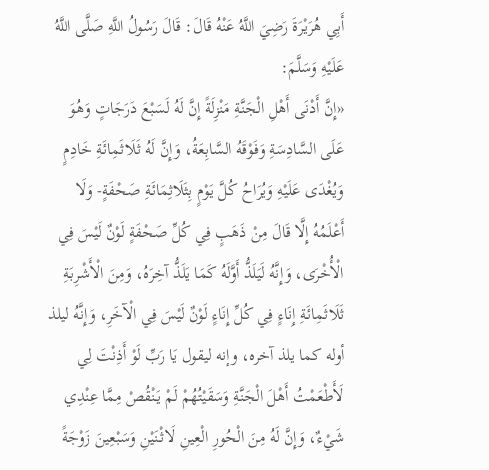أَبِي هُرَيْرَةَ رَضِيَ اللَّهُ عَنْهُ قَالَ: قَالَ رَسُولُ اللَّهِ صَلَّى اللَّهُ عَلَيْهِ وَسَلَّمَ:
«إِنَّ أَدْنَى أَهْلِ الْجَنَّةِ مَنْزِلَةً إِنَّ لَهُ لَسَبْعَ دَرَجَاتٍ وَهُوَ عَلَى السَّادِسَةِ وَفَوْقَهُ السَّابِعَةُ، وَإِنَّ لَهُ ثَلَاثَمِائَةِ خَادِمٍ وَيُغْدَى عَلَيْهِ وَيُرَاحُ كُلَّ يَوْمٍ بِثَلَاثِمَائَةِ صَحْفَةٍ- وَلَا أَعْلَمُهُ إِلَّا قَالَ مِنْ ذَهَبٍ فِي كُلِّ صَحْفَةٍ لَوْنٌ لَيْسَ فِي الْأُخْرَى، وَإِنَّهُ لَيَلَذُّ أَوَّلَهُ كَمَا يَلَذُّ آخِرَهُ، وَمِنَ الْأَشْرِبَةِ ثَلَاثَمِائَةِ إِنَاءٍ فِي كُلِّ إِنَاءٍ لَوْنٌ لَيْسَ فِي الْآخَرِ، وَإِنَّهُ ليلذ أوله كما يلذ آخره، وإنه ليقول يَا رَبِّ لَوْ أَذِنْتَ لِي لَأَطْعَمْتُ أَهْلَ الْجَنَّةِ وَسَقَيْتُهُمْ لَمْ يَنْقُصْ مِمَّا عِنْدِي شَيْءٌ، وَإِنَّ لَهُ مِنَ الْحُورِ الْعِينِ لَاثْنَيْنِ وَسَبْعِينَ زَوْجَةً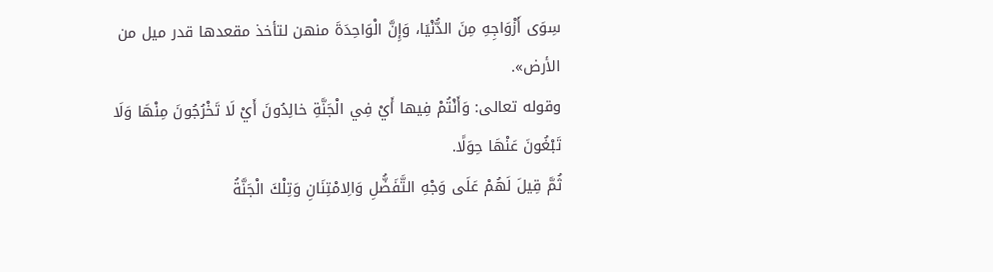سِوَى أَزْوَاجِهِ مِنَ الدُّنْيَا، وَإِنَّ الْوَاحِدَةَ منهن لتأخذ مقعدها قدر ميل من الأرض».
وقوله تعالى: وَأَنْتُمْ فِيها أَيْ فِي الْجَنَّةِ خالِدُونَ أَيْ لَا تَخْرُجُونَ مِنْهَا وَلَا تَبْغُونَ عَنْهَا حِوَلًا.
ثُمَّ قِيلَ لَهُمْ عَلَى وَجْهِ التَّفَضُّلِ وَالِامْتِنَانِ وَتِلْكَ الْجَنَّةُ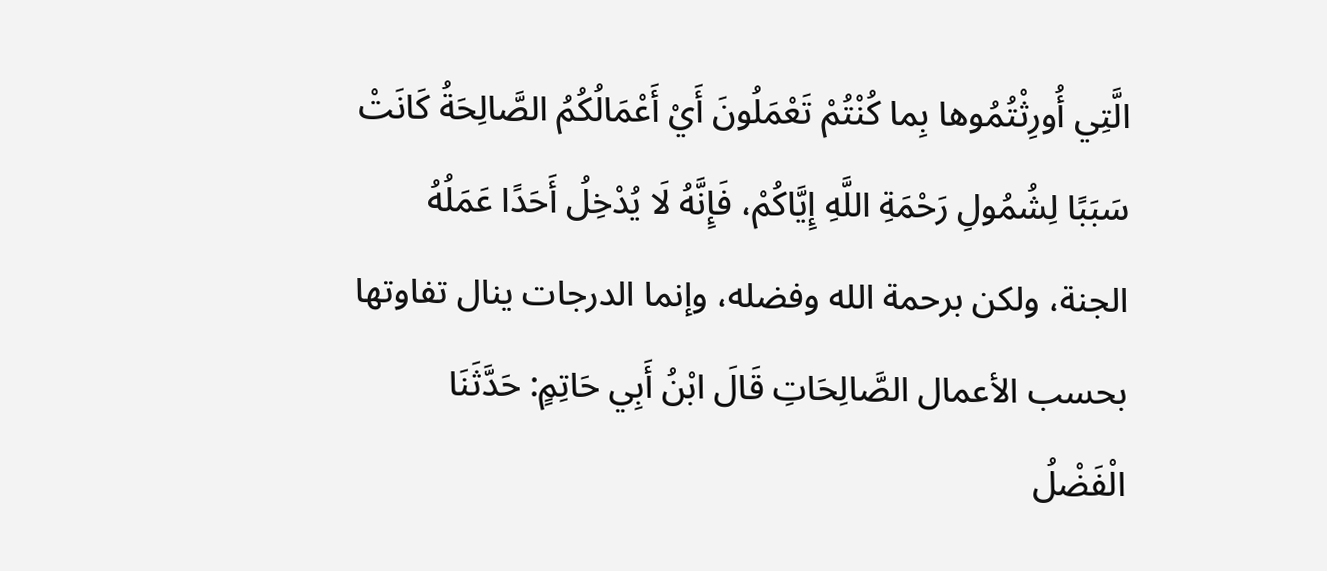الَّتِي أُورِثْتُمُوها بِما كُنْتُمْ تَعْمَلُونَ أَيْ أَعْمَالُكُمُ الصَّالِحَةُ كَانَتْ سَبَبًا لِشُمُولِ رَحْمَةِ اللَّهِ إِيَّاكُمْ، فَإِنَّهُ لَا يُدْخِلُ أَحَدًا عَمَلُهُ الجنة، ولكن برحمة الله وفضله، وإنما الدرجات ينال تفاوتها بحسب الأعمال الصَّالِحَاتِ قَالَ ابْنُ أَبِي حَاتِمٍ: حَدَّثَنَا الْفَضْلُ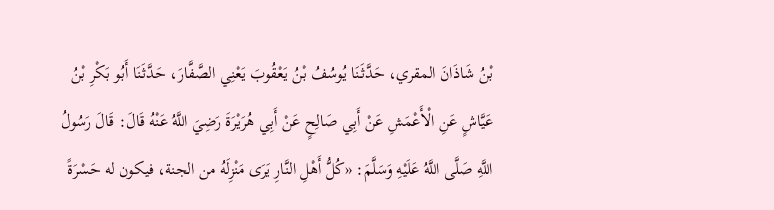بْنُ شَاذَانَ المقري، حَدَّثَنَا يُوسُفُ بْنُ يَعْقُوبَ يَعْنِي الصَّفَّارَ، حَدَّثَنَا أَبُو بَكْرِ بْنُ عَيَّاشٍ عَنِ الْأَعْمَشِ عَنْ أَبِي صَالِحٍ عَنْ أَبِي هُرَيْرَةَ رَضِيَ اللَّهُ عَنْهُ قَالَ: قَالَ رَسُولُ اللَّهِ صَلَّى اللَّهُ عَلَيْهِ وَسَلَّمَ: «كُلُّ أَهْلِ النَّارِ يَرَى مَنْزِلَهُ من الجنة، فيكون له حَسْرَةً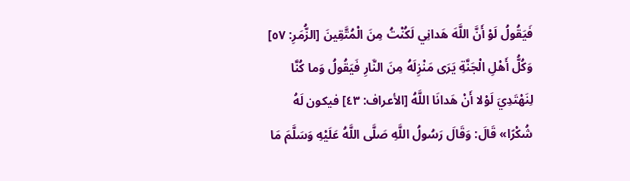فَيَقُولُ لَوْ أَنَّ اللَّهَ هَدانِي لَكُنْتُ مِنَ الْمُتَّقِينَ [الزُّمَرِ: ٥٧] وَكُلُّ أَهْلِ الْجَنَّةِ يَرَى مَنْزِلَهُ مِنَ النَّارِ فَيَقُولُ وَما كُنَّا لِنَهْتَدِيَ لَوْلا أَنْ هَدانَا اللَّهُ [الأعراف: ٤٣] فيكون لَهُ شُكْرًا» قَالَ: وَقَالَ رَسُولُ اللَّهِ صَلَّى اللَّهُ عَلَيْهِ وَسَلَّمَ مَا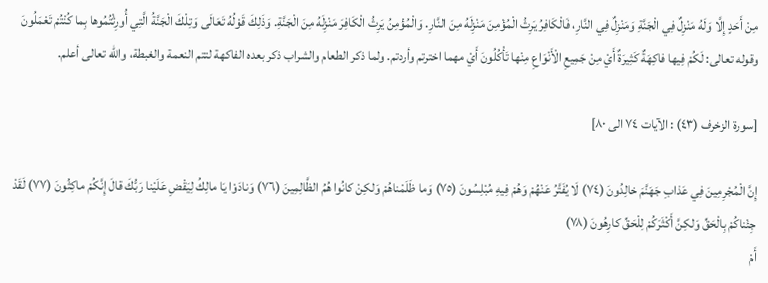مِنْ أَحَدٍ إِلَّا وَلَهُ مَنْزِلٌ فِي الْجَنَّةِ وَمَنْزِلٌ فِي النَّارِ، فَالْكَافِرُ يَرِثُ الْمُؤْمِنَ مَنْزِلَهُ مِنَ النَّارِ. وَالْمُؤْمِنُ يَرِثُ الْكَافِرَ مَنْزِلَهُ مِنَ الْجَنَّةِ. وَذَلِكَ قَوْلُهُ تَعَالَى وَتِلْكَ الْجَنَّةُ الَّتِي أُورِثْتُمُوها بِما كُنْتُمْ تَعْمَلُونَ وقوله تعالى: لَكُمْ فِيها فاكِهَةٌ كَثِيرَةٌ أَيْ مِنْ جَمِيعِ الْأَنْوَاعِ مِنْها تَأْكُلُونَ أَيْ مهما اخترتم وأردتم. ولما ذكر الطعام والشراب ذكر بعده الفاكهة لتتم النعمة والغبطة، والله تعالى أعلم.

[سورة الزخرف (٤٣) : الآيات ٧٤ الى ٨٠]

إِنَّ الْمُجْرِمِينَ فِي عَذابِ جَهَنَّمَ خالِدُونَ (٧٤) لَا يُفَتَّرُ عَنْهُمْ وَهُمْ فِيهِ مُبْلِسُونَ (٧٥) وَما ظَلَمْناهُمْ وَلكِنْ كانُوا هُمُ الظَّالِمِينَ (٧٦) وَنادَوْا يَا مالِكُ لِيَقْضِ عَلَيْنا رَبُّكَ قالَ إِنَّكُمْ ماكِثُونَ (٧٧) لَقَدْ جِئْناكُمْ بِالْحَقِّ وَلكِنَّ أَكْثَرَكُمْ لِلْحَقِّ كارِهُونَ (٧٨)
أَمْ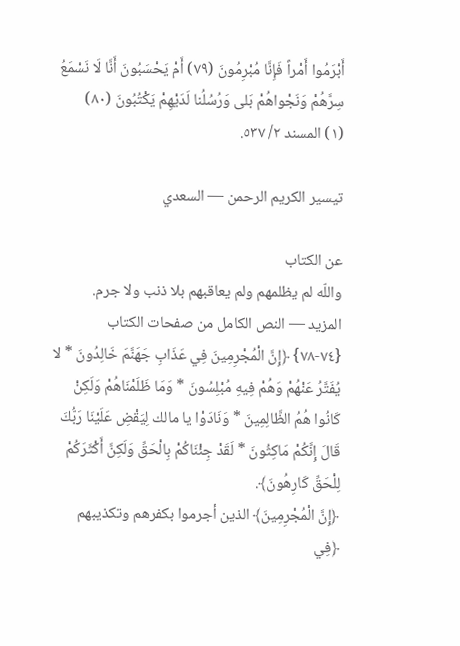أَبْرَمُوا أَمْراً فَإِنَّا مُبْرِمُونَ (٧٩) أَمْ يَحْسَبُونَ أَنَّا لَا نَسْمَعُ سِرَّهُمْ وَنَجْواهُمْ بَلى وَرُسُلُنا لَدَيْهِمْ يَكْتُبُونَ (٨٠)
(١) المسند ٢/ ٥٣٧.

تيسير الكريم الرحمن — السعدي

عن الكتاب
واللّه لم يظلمهم ولم يعاقبهم بلا ذنب ولا جرم.
المزيد — النص الكامل من صفحات الكتاب
{٧٤-٧٨} ﴿إِنَّ الْمُجْرِمِينَ فِي عَذَابِ جَهَنَّمَ خَالِدُونَ * لا يُفَتَّرُ عَنْهُمْ وَهُمْ فِيهِ مُبْلِسُونَ * وَمَا ظَلَمْنَاهُمْ وَلَكِنْ كَانُوا هُمُ الظَّالِمِينَ * وَنَادَوْا يا مالك لِيَقْضِ عَلَيْنَا رَبُّكَ قَالَ إِنَّكُمْ مَاكِثُونَ * لَقَدْ جِئْنَاكُمْ بِالْحَقِّ وَلَكِنَّ أَكْثَرَكُمْ لِلْحَقِّ كَارِهُونَ﴾.
﴿إِنَّ الْمُجْرِمِينَ﴾ الذين أجرموا بكفرهم وتكذيبهم ﴿فِي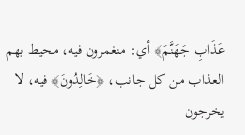عَذَابِ جَهَنَّمَ﴾ أي: منغمرون فيه، محيط بهم العذاب من كل جانب، ﴿خَالِدُونَ﴾ فيه، لا يخرجون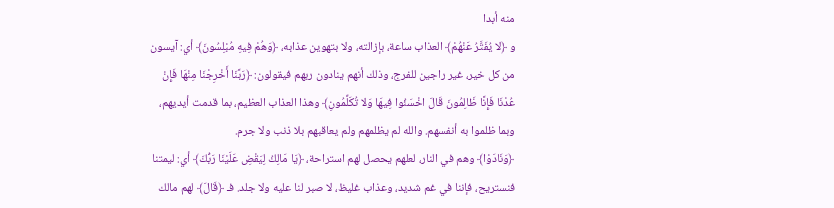منه أبدا
و ﴿لا يُفَتَّرُ عَنْهُمْ﴾ العذاب ساعة، بإزالته، ولا بتهوين عذابه، ﴿وَهُمْ فِيهِ مُبْلِسُونَ﴾ أي: آيسون من كل خير، غير راجين للفرج، وذلك أنهم ينادون ربهم فيقولون: ﴿رَبَّنَا أَخْرِجْنَا مِنْهَا فَإِنْ عُدْنَا فَإِنَّا ظَالِمُونَ قَالَ اخْسَئُوا فِيهَا وَلا تُكَلِّمُونِ﴾ وهذا العذاب العظيم، بما قدمت أيديهم، وبما ظلموا به أنفسهم. والله لم يظلمهم ولم يعاقبهم بلا ذنب ولا جرم.
﴿وَنَادَوْا﴾ وهم في النار، لعلهم يحصل لهم استراحة، ﴿يَا مَالِكُ لِيَقْضِ عَلَيْنَا رَبُّكَ﴾ أي: ليمتنا فنستريح، فإننا في غم شديد، وعذاب غليظ، لا صبر لنا عليه ولا جلد. فـ ﴿قَالَ﴾ لهم مالك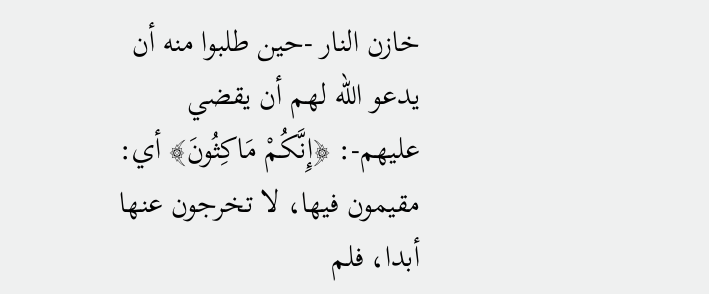خازن النار -حين طلبوا منه أن يدعو الله لهم أن يقضي عليهم-: ﴿إِنَّكُمْ مَاكِثُونَ﴾ أي: مقيمون فيها، لا تخرجون عنها أبدا، فلم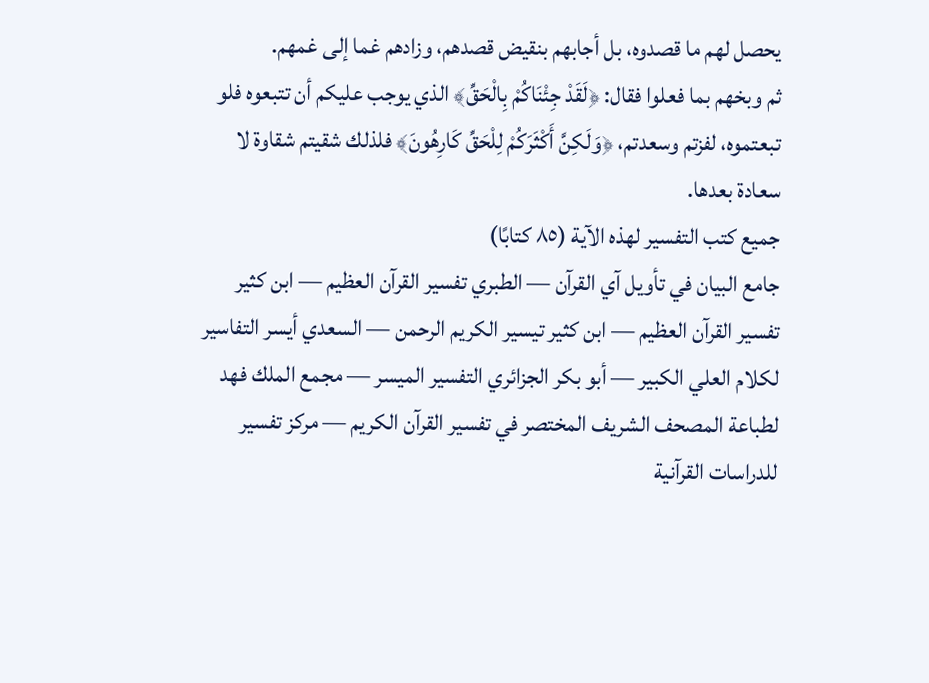يحصل لهم ما قصدوه، بل أجابهم بنقيض قصدهم، وزادهم غما إلى غمهم.
ثم وبخهم بما فعلوا فقال: ﴿لَقَدْ جِئْنَاكُمْ بِالْحَقِّ﴾ الذي يوجب عليكم أن تتبعوه فلو تبعتموه، لفزتم وسعدتم، ﴿وَلَكِنَّ أَكْثَرَكُمْ لِلْحَقِّ كَارِهُونَ﴾ فلذلك شقيتم شقاوة لا سعادة بعدها.
جميع كتب التفسير لهذه الآية (٨٥ كتابًا)
جامع البيان في تأويل آي القرآن — الطبري تفسير القرآن العظيم — ابن كثير تفسير القرآن العظيم — ابن كثير تيسير الكريم الرحمن — السعدي أيسر التفاسير لكلام العلي الكبير — أبو بكر الجزائري التفسير الميسر — مجمع الملك فهد لطباعة المصحف الشريف المختصر في تفسير القرآن الكريم — مركز تفسير للدراسات القرآنية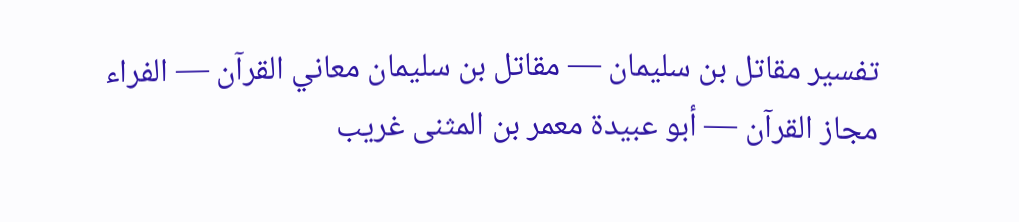تفسير مقاتل بن سليمان — مقاتل بن سليمان معاني القرآن — الفراء مجاز القرآن — أبو عبيدة معمر بن المثنى غريب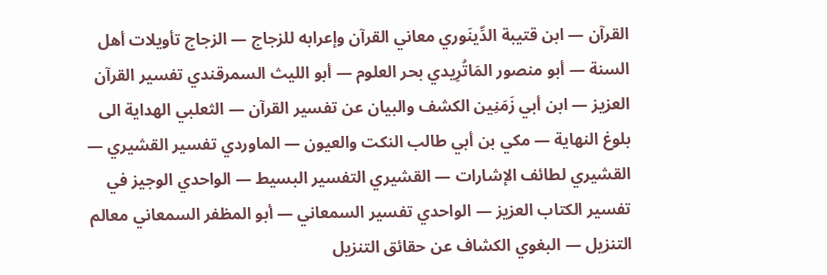القرآن — ابن قتيبة الدِّينَوري معاني القرآن وإعرابه للزجاج — الزجاج تأويلات أهل السنة — أبو منصور المَاتُرِيدي بحر العلوم — أبو الليث السمرقندي تفسير القرآن العزيز — ابن أبي زَمَنِين الكشف والبيان عن تفسير القرآن — الثعلبي الهداية الى بلوغ النهاية — مكي بن أبي طالب النكت والعيون — الماوردي تفسير القشيري — القشيري لطائف الإشارات — القشيري التفسير البسيط — الواحدي الوجيز في تفسير الكتاب العزيز — الواحدي تفسير السمعاني — أبو المظفر السمعاني معالم التنزيل — البغوي الكشاف عن حقائق التنزيل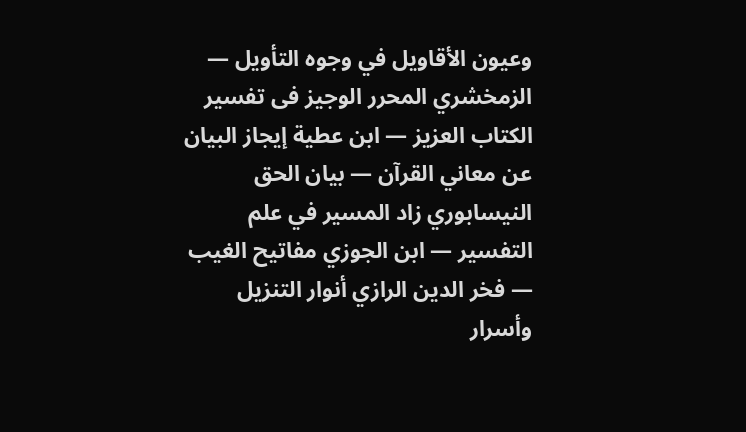وعيون الأقاويل في وجوه التأويل — الزمخشري المحرر الوجيز فى تفسير الكتاب العزيز — ابن عطية إيجاز البيان عن معاني القرآن — بيان الحق النيسابوري زاد المسير في علم التفسير — ابن الجوزي مفاتيح الغيب — فخر الدين الرازي أنوار التنزيل وأسرار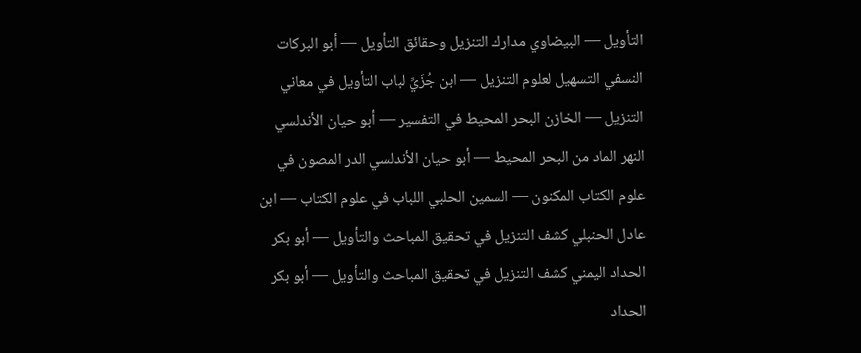التأويل — البيضاوي مدارك التنزيل وحقائق التأويل — أبو البركات النسفي التسهيل لعلوم التنزيل — ابن جُزَيِّ لباب التأويل في معاني التنزيل — الخازن البحر المحيط في التفسير — أبو حيان الأندلسي النهر الماد من البحر المحيط — أبو حيان الأندلسي الدر المصون في علوم الكتاب المكنون — السمين الحلبي اللباب في علوم الكتاب — ابن عادل الحنبلي كشف التنزيل في تحقيق المباحث والتأويل — أبو بكر الحداد اليمني كشف التنزيل في تحقيق المباحث والتأويل — أبو بكر الحداد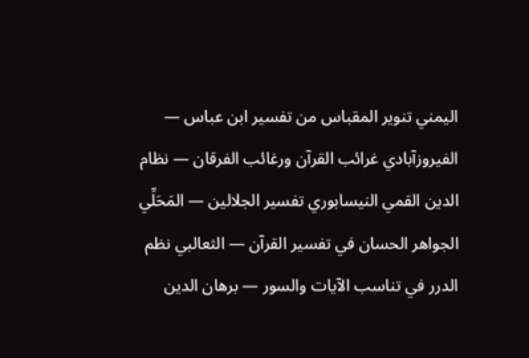اليمني تنوير المقباس من تفسير ابن عباس — الفيروزآبادي غرائب القرآن ورغائب الفرقان — نظام الدين القمي النيسابوري تفسير الجلالين — المَحَلِّي الجواهر الحسان في تفسير القرآن — الثعالبي نظم الدرر في تناسب الآيات والسور — برهان الدين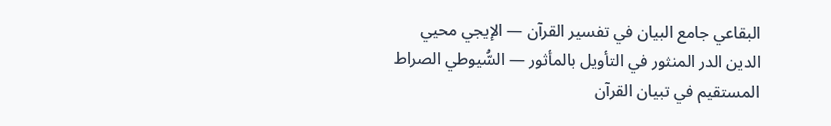البقاعي جامع البيان في تفسير القرآن — الإيجي محيي الدين الدر المنثور في التأويل بالمأثور — السُّيوطي الصراط المستقيم في تبيان القرآن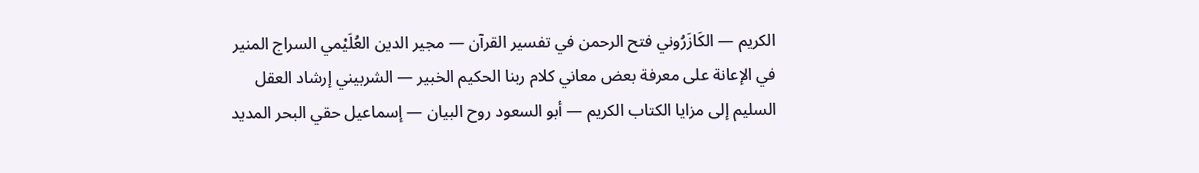الكريم — الكَازَرُوني فتح الرحمن في تفسير القرآن — مجير الدين العُلَيْمي السراج المنير في الإعانة على معرفة بعض معاني كلام ربنا الحكيم الخبير — الشربيني إرشاد العقل السليم إلى مزايا الكتاب الكريم — أبو السعود روح البيان — إسماعيل حقي البحر المديد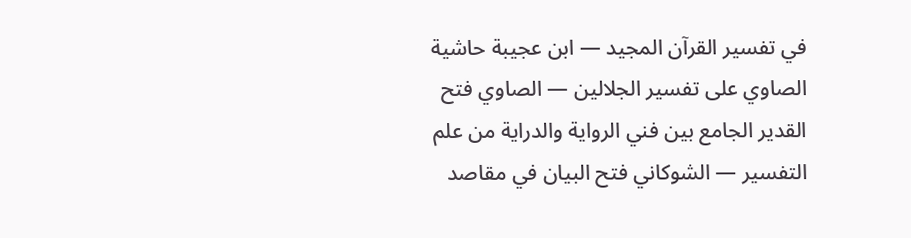في تفسير القرآن المجيد — ابن عجيبة حاشية الصاوي على تفسير الجلالين — الصاوي فتح القدير الجامع بين فني الرواية والدراية من علم التفسير — الشوكاني فتح البيان في مقاصد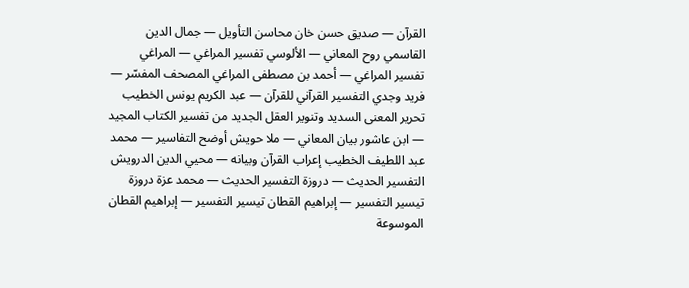القرآن — صديق حسن خان محاسن التأويل — جمال الدين القاسمي روح المعاني — الألوسي تفسير المراغي — المراغي تفسير المراغي — أحمد بن مصطفى المراغي المصحف المفسّر — فريد وجدي التفسير القرآني للقرآن — عبد الكريم يونس الخطيب تحرير المعنى السديد وتنوير العقل الجديد من تفسير الكتاب المجيد — ابن عاشور بيان المعاني — ملا حويش أوضح التفاسير — محمد عبد اللطيف الخطيب إعراب القرآن وبيانه — محيي الدين الدرويش التفسير الحديث — دروزة التفسير الحديث — محمد عزة دروزة تيسير التفسير — إبراهيم القطان تيسير التفسير — إبراهيم القطان الموسوعة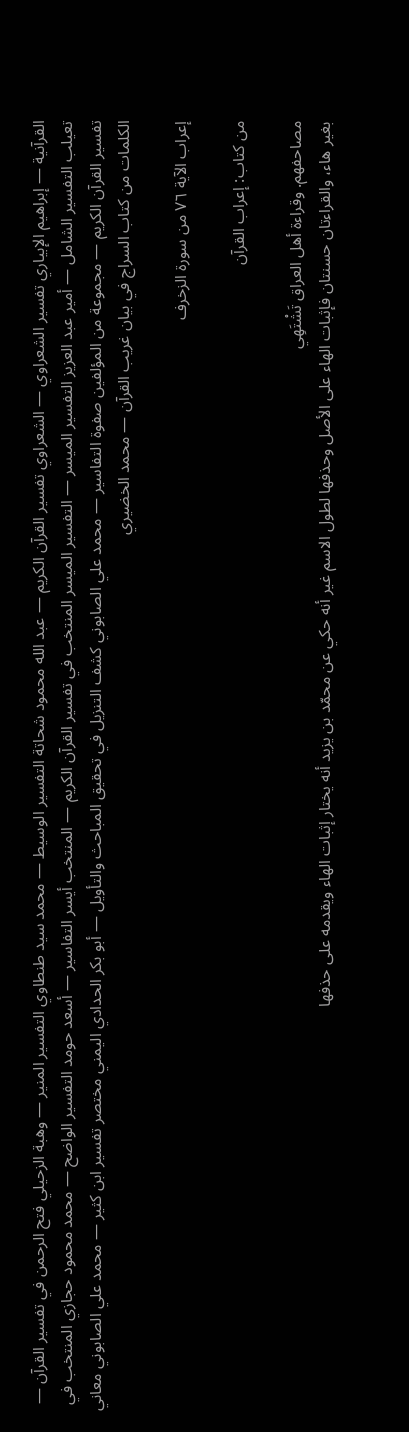القرآنية — إبراهيم الإبياري تفسير الشعراوي — الشعراوي تفسير القرآن الكريم — عبد الله محمود شحاتة التفسير الوسيط — محمد سيد طنطاوي التفسير المنير — وهبة الزحيلي فتح الرحمن في تفسير القرآن — تعيلب التفسير الشامل — أمير عبد العزيز التفسير الميسر — التفسير الميسر المنتخب في تفسير القرآن الكريم — المنتخب أيسر التفاسير — أسعد حومد التفسير الواضح — محمد محمود حجازي المنتخب في تفسير القرآن الكريم — مجموعة من المؤلفين صفوة التفاسير — محمد علي الصابوني كشف التنزيل في تحقيق المباحث والتأويل — أبو بكر الحدادي اليمني مختصر تفسير ابن كثير — محمد علي الصابوني معاني الكلمات من كتاب السراج في بيان غريب القرآن — محمد الخضيري

إعراب الآية ٧٦ من سورة الزخرف

من كتاب: إعراب القرآن

مصاحفهم. وقراءة أهل العراق تَشْتَهِي
بغير هاء، والقراءتان حسنتان فإثبات الهاء على الأصل وحذفها لطول الاسم غير أنه حكي عن محمّد بن يزيد أنه يختار إثبات الهاء ويقدمه على حذفها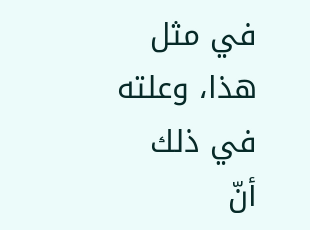في مثل هذا، وعلته في ذلك أنّ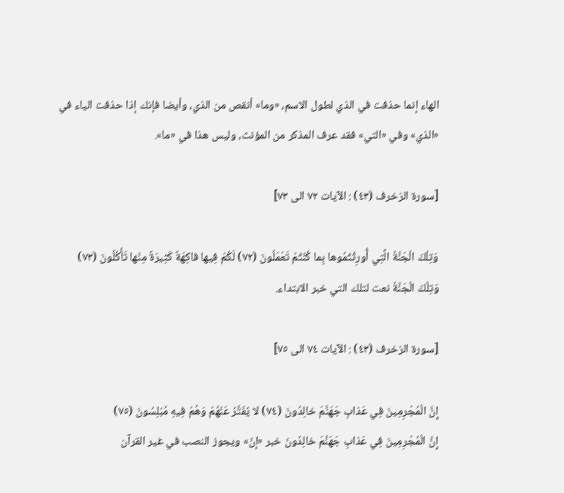الهاء إنما حذفت في الذي لطول الاسم، «وما» أنقص من الذي، وأيضا فإنك إذا حذفت الياء في «الذي» وفي «التي» فقد عرف المذكر من المؤنث، وليس هذا في «ما».

[سورة الزخرف (٤٣) : الآيات ٧٢ الى ٧٣]

وَتِلْكَ الْجَنَّةُ الَّتِي أُورِثْتُمُوها بِما كُنْتُمْ تَعْمَلُونَ (٧٢) لَكُمْ فِيها فاكِهَةٌ كَثِيرَةٌ مِنْها تَأْكُلُونَ (٧٣)
وَتِلْكَ الْجَنَّةُ نعت لتلك التي خبر الابتداء.

[سورة الزخرف (٤٣) : الآيات ٧٤ الى ٧٥]

إِنَّ الْمُجْرِمِينَ فِي عَذابِ جَهَنَّمَ خالِدُونَ (٧٤) لا يُفَتَّرُ عَنْهُمْ وَهُمْ فِيهِ مُبْلِسُونَ (٧٥)
إِنَّ الْمُجْرِمِينَ فِي عَذابِ جَهَنَّمَ خالِدُونَ خبر «إنّ» ويجوز النصب في غير القرآن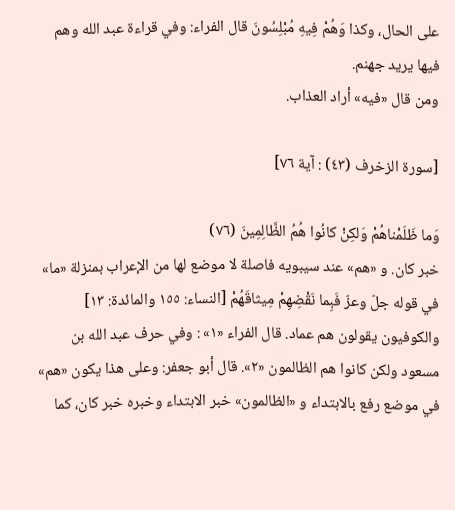على الحال، وكذا وَهُمْ فِيهِ مُبْلِسُونَ قال الفراء: وفي قراءة عبد الله وهم فيها يريد جهنم.
ومن قال «فيه» أراد العذاب.

[سورة الزخرف (٤٣) : آية ٧٦]

وَما ظَلَمْناهُمْ وَلكِنْ كانُوا هُمُ الظَّالِمِينَ (٧٦)
خبر كان. و «هم» عند سيبويه فاصلة لا موضع لها من الإعراب بمنزلة «ما» في قوله جلّ وعزّ فَبِما نَقْضِهِمْ مِيثاقَهُمْ [النساء: ١٥٥ والمائدة: ١٣] والكوفيون يقولون هم عماد. قال الفراء «١» : وفي حرف عبد الله بن مسعود ولكن كانوا هم الظالمون «٢». قال أبو جعفر: وعلى هذا يكون «هم» في موضع رفع بالابتداء و «الظالمون» خبر الابتداء وخبره خبر كان، كما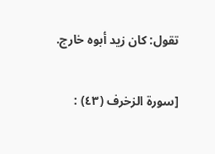تقول: كان زيد أبوه خارج.

[سورة الزخرف (٤٣) :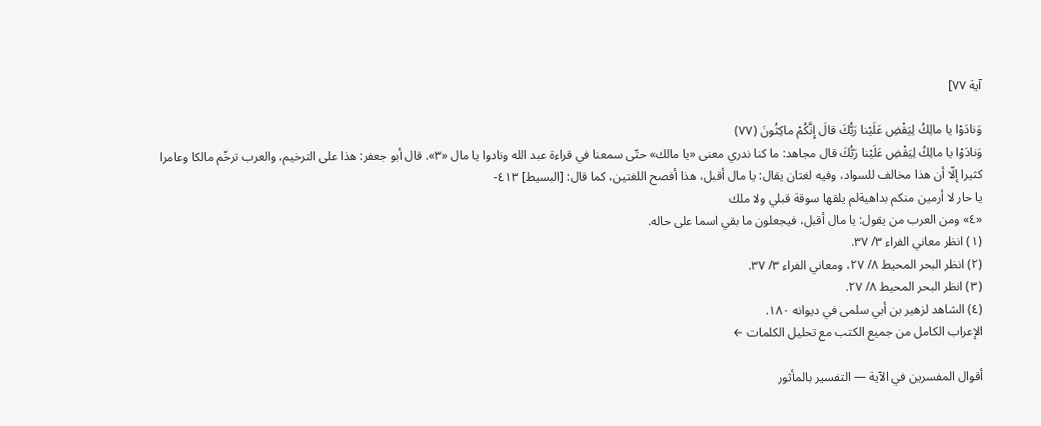آية ٧٧]

وَنادَوْا يا مالِكُ لِيَقْضِ عَلَيْنا رَبُّكَ قالَ إِنَّكُمْ ماكِثُونَ (٧٧)
وَنادَوْا يا مالِكُ لِيَقْضِ عَلَيْنا رَبُّكَ قال مجاهد: ما كنا ندري معنى «يا مالك» حتّى سمعنا في قراءة عبد الله ونادوا يا مال «٣». قال أبو جعفر: هذا على الترخيم، والعرب ترخّم مالكا وعامرا كثيرا إلّا أن هذا مخالف للسواد، وفيه لغتان يقال: يا مال أقبل، هذا أفصح اللغتين، كما قال: [البسيط] ٤١٣-
يا حار لا أرمين منكم بداهيةلم يلقها سوقة قبلي ولا ملك
«٤» ومن العرب من يقول: يا مال أقبل، فيجعلون ما بقي اسما على حاله.
(١) انظر معاني الفراء ٣/ ٣٧.
(٢) انظر البحر المحيط ٨/ ٢٧، ومعاني الفراء ٣/ ٣٧.
(٣) انظر البحر المحيط ٨/ ٢٧.
(٤) الشاهد لزهير بن أبي سلمى في ديوانه ١٨٠.
الإعراب الكامل من جميع الكتب مع تحليل الكلمات ←

أقوال المفسرين في الآية — التفسير بالمأثور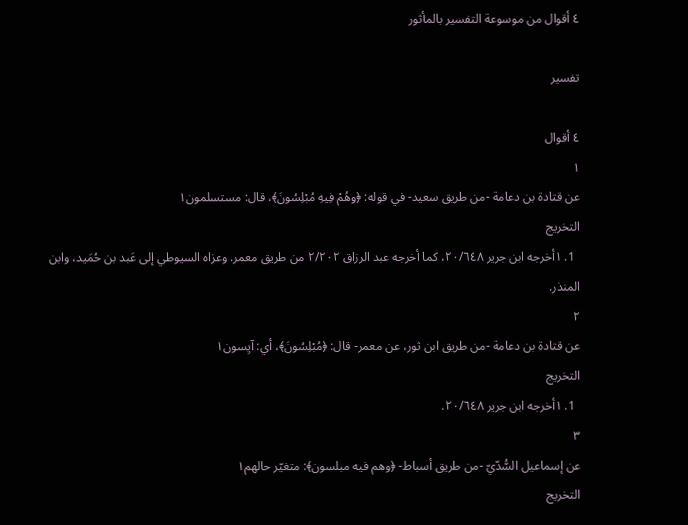٤ أقوال من موسوعة التفسير بالمأثور

تفسير

٤ أقوال
١
عن قتادة بن دعامة -من طريق سعيد- في قوله: ﴿وهُمْ فِيهِ مُبْلِسُونَ﴾، قال: مستسلمون١
التخريج
  1. ١أخرجه ابن جرير ٢٠/٦٤٨، كما أخرجه عبد الرزاق ٢/٢٠٢ من طريق معمر. وعزاه السيوطي إلى عَبد بن حُمَيد، وابن المنذر.
٢
عن قتادة بن دعامة -من طريق ابن ثور، عن معمر- قال: ﴿مُبْلِسُونَ﴾، أي: آيِسون١
التخريج
  1. ١أخرجه ابن جرير ٢٠/٦٤٨.
٣
عن إسماعيل السُّدّيّ -من طريق أسباط- ﴿وهم فيه مبلسون﴾: متغيّر حالهم١
التخريج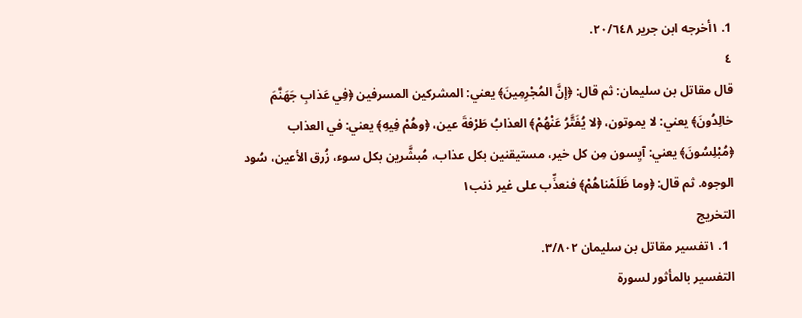1. ١أخرجه ابن جرير ٢٠/٦٤٨.
٤
قال مقاتل بن سليمان: ثم قال: ﴿إنَّ المُجْرِمِينَ﴾ يعني: المشركين المسرفين ﴿فِي عَذابِ جَهَنَّمَ خالِدُونَ﴾ يعني: لا يموتون، ﴿لا يُفَتَّرُ عَنْهُمْ﴾ العذابُ طَرْفةَ عين، ﴿وهُمْ فِيهِ﴾ يعني: في العذاب ﴿مُبْلِسُونَ﴾ يعني: آيِسون مِن كل خير، مستيقنين بكل عذاب، مُبشَّرين بكل سوء، زُرق الأعين، سُود الوجوه. ثم قال: ﴿وما ظَلَمْناهُمْ﴾ فنعذِّب على غير ذنب١
التخريج
  1. ١تفسير مقاتل بن سليمان ٣/٨٠٢.
التفسير بالمأثور لسورة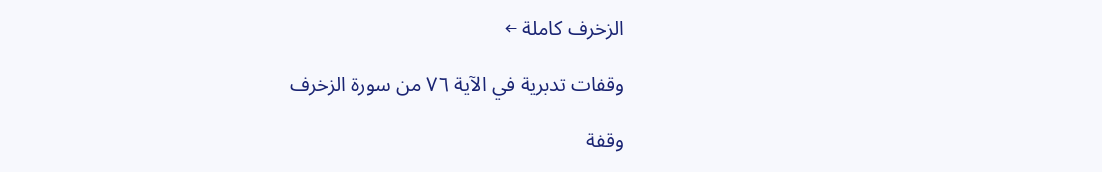الزخرف كاملة ←

وقفات تدبرية في الآية ٧٦ من سورة الزخرف

وقفة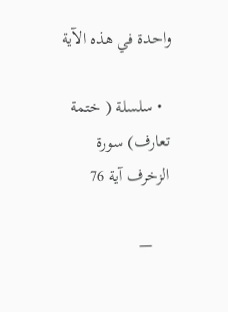واحدة في هذه الآية

  • سلسلة ( ختمة تعارف) سورة الزخرف آية 76

    —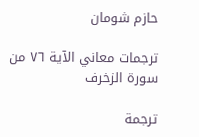حازم شومان

ترجمات معاني الآية ٧٦ من سورة الزخرف

ترجمة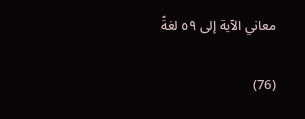معاني الآية إلى ٥٩ لغةً

(76)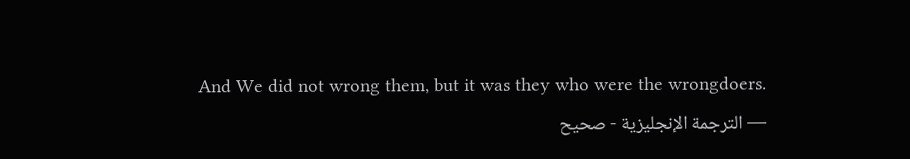And We did not wrong them, but it was they who were the wrongdoers.
— الترجمة الإنجليزية - صحيح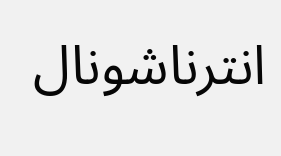انترناشونال